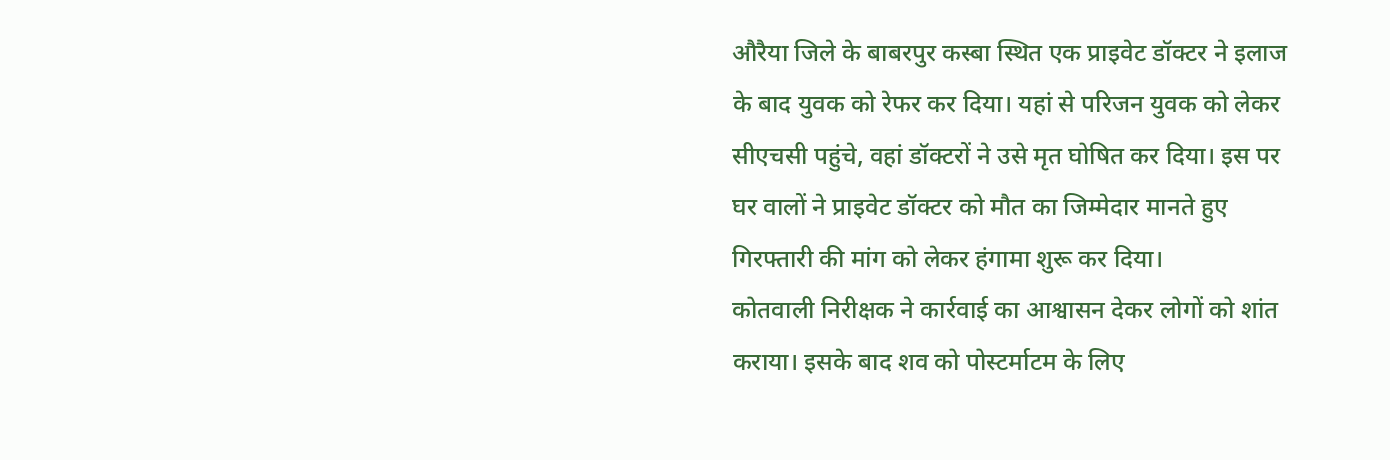औरैया जिले के बाबरपुर कस्बा स्थित एक प्राइवेट डॉक्टर ने इलाज के बाद युवक को रेफर कर दिया। यहां से परिजन युवक को लेकर सीएचसी पहुंचे, वहां डॉक्टरों ने उसे मृत घोषित कर दिया। इस पर घर वालों ने प्राइवेट डॉक्टर को मौत का जिम्मेदार मानते हुए गिरफ्तारी की मांग को लेकर हंगामा शुरू कर दिया।
कोतवाली निरीक्षक ने कार्रवाई का आश्वासन देकर लोगों को शांत कराया। इसके बाद शव को पोस्टर्माटम के लिए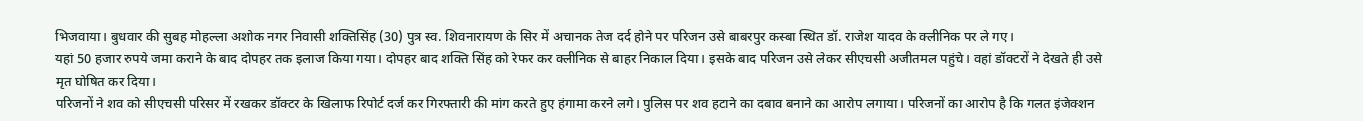भिजवाया। बुधवार की सुबह मोहल्ला अशोक नगर निवासी शक्तिसिंह (30) पुत्र स्व. शिवनारायण के सिर में अचानक तेज दर्द होने पर परिजन उसे बाबरपुर कस्बा स्थित डॉ. राजेश यादव के क्लीनिक पर ले गए।
यहां 50 हजार रुपये जमा कराने के बाद दोपहर तक इलाज किया गया। दोपहर बाद शक्ति सिंह को रेफर कर क्लीनिक से बाहर निकाल दिया। इसके बाद परिजन उसे लेकर सीएचसी अजीतमल पहुंचे। वहां डॉक्टरों ने देखते ही उसे मृत घोषित कर दिया।
परिजनों ने शव को सीएचसी परिसर में रखकर डॉक्टर के खिलाफ रिपोर्ट दर्ज कर गिरफ्तारी की मांग करते हुए हंगामा करने लगे। पुलिस पर शव हटाने का दबाव बनाने का आरोप लगाया। परिजनों का आरोप है कि गलत इंजेक्शन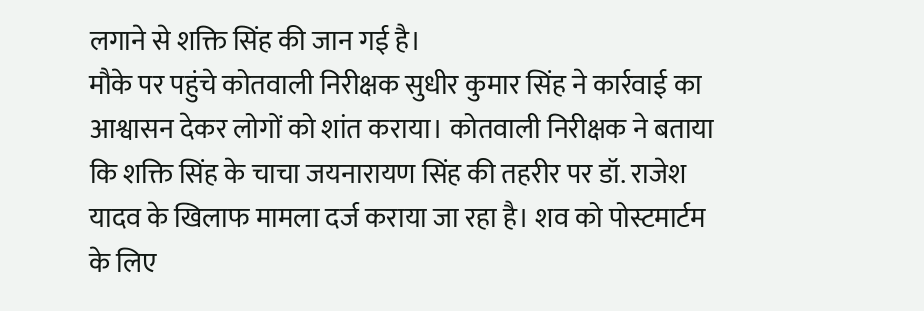लगाने से शक्ति सिंह की जान गई है।
मौके पर पहुंचे कोतवाली निरीक्षक सुधीर कुमार सिंह ने कार्रवाई का आश्वासन देकर लोगों को शांत कराया। कोतवाली निरीक्षक ने बताया कि शक्ति सिंह के चाचा जयनारायण सिंह की तहरीर पर डॉ. राजेश यादव के खिलाफ मामला दर्ज कराया जा रहा है। शव को पोस्टमार्टम के लिए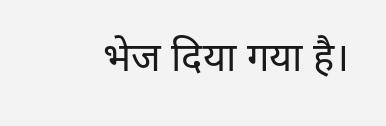भेज दिया गया है।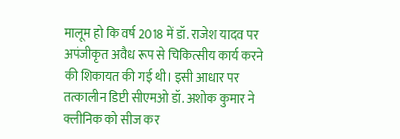मालूम हो कि वर्ष 2018 में डॉ. राजेश यादव पर अपंजीकृत अवैध रूप से चिकित्सीय कार्य करने की शिकायत की गई थी। इसी आधार पर तत्कालीन डिप्टी सीएमओ डॉ. अशोक कुमार ने क्लीनिक को सीज कर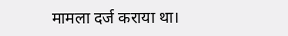मामला दर्ज कराया था।